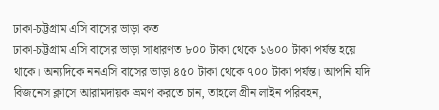ঢাকা-চট্টগ্রাম এসি বাসের ভাড়া কত
ঢাকা-চট্টগ্রাম এসি বাসের ভাড়া সাধারণত ৮০০ টাকা থেকে ১৬০০ টাকা পর্যন্ত হয়ে থাকে। অন্যদিকে ননএসি বাসের ভাড়া ৪৫০ টাকা থেকে ৭০০ টাকা পর্যন্ত। আপনি যদি বিজনেস ক্লাসে আরামদায়ক ভ্রমণ করতে চান, তাহলে গ্রীন লাইন পরিবহন,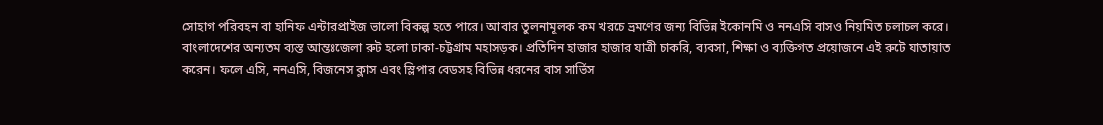সোহাগ পরিবহন বা হানিফ এন্টারপ্রাইজ ভালো বিকল্প হতে পারে। আবার তুলনামূলক কম খরচে ভ্রমণের জন্য বিভিন্ন ইকোনমি ও ননএসি বাসও নিয়মিত চলাচল করে।
বাংলাদেশের অন্যতম ব্যস্ত আন্তঃজেলা রুট হলো ঢাকা-চট্টগ্রাম মহাসড়ক। প্রতিদিন হাজার হাজার যাত্রী চাকরি, ব্যবসা, শিক্ষা ও ব্যক্তিগত প্রয়োজনে এই রুটে যাতায়াত করেন। ফলে এসি, ননএসি, বিজনেস ক্লাস এবং স্লিপার বেডসহ বিভিন্ন ধরনের বাস সার্ভিস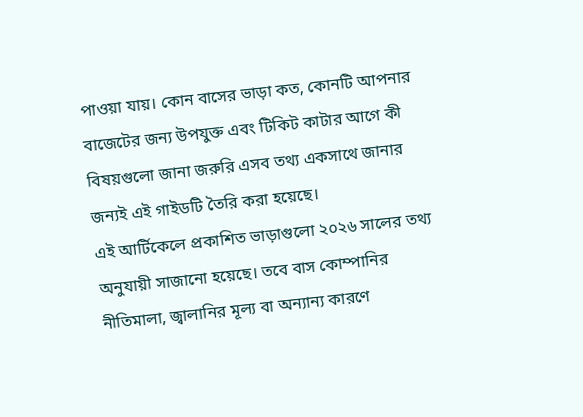পাওয়া যায়। কোন বাসের ভাড়া কত, কোনটি আপনার বাজেটের জন্য উপযুক্ত এবং টিকিট কাটার আগে কী বিষয়গুলো জানা জরুরি এসব তথ্য একসাথে জানার জন্যই এই গাইডটি তৈরি করা হয়েছে।
এই আর্টিকেলে প্রকাশিত ভাড়াগুলো ২০২৬ সালের তথ্য অনুযায়ী সাজানো হয়েছে। তবে বাস কোম্পানির নীতিমালা, জ্বালানির মূল্য বা অন্যান্য কারণে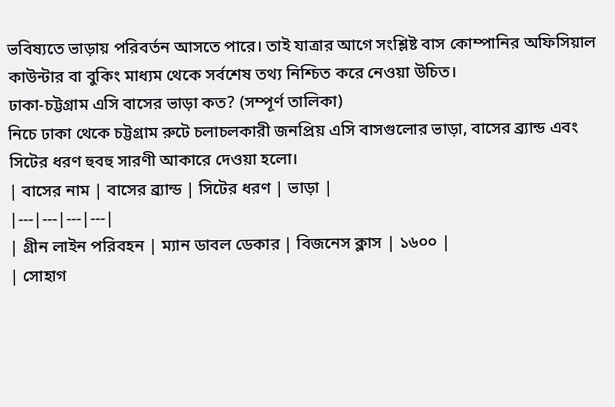ভবিষ্যতে ভাড়ায় পরিবর্তন আসতে পারে। তাই যাত্রার আগে সংশ্লিষ্ট বাস কোম্পানির অফিসিয়াল কাউন্টার বা বুকিং মাধ্যম থেকে সর্বশেষ তথ্য নিশ্চিত করে নেওয়া উচিত।
ঢাকা-চট্টগ্রাম এসি বাসের ভাড়া কত? (সম্পূর্ণ তালিকা)
নিচে ঢাকা থেকে চট্টগ্রাম রুটে চলাচলকারী জনপ্রিয় এসি বাসগুলোর ভাড়া, বাসের ব্র্যান্ড এবং সিটের ধরণ হুবহু সারণী আকারে দেওয়া হলো।
| বাসের নাম | বাসের ব্র্যান্ড | সিটের ধরণ | ভাড়া |
|---|---|---|---|
| গ্রীন লাইন পরিবহন | ম্যান ডাবল ডেকার | বিজনেস ক্লাস | ১৬০০ |
| সোহাগ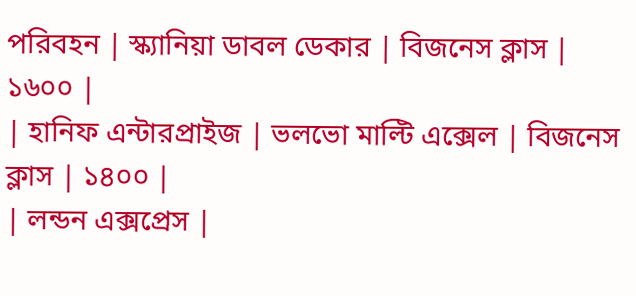পরিবহন | স্ক্যানিয়া ডাবল ডেকার | বিজনেস ক্লাস | ১৬০০ |
| হানিফ এন্টারপ্রাইজ | ভলভো মাল্টি এক্সেল | বিজনেস ক্লাস | ১৪০০ |
| লন্ডন এক্সপ্রেস |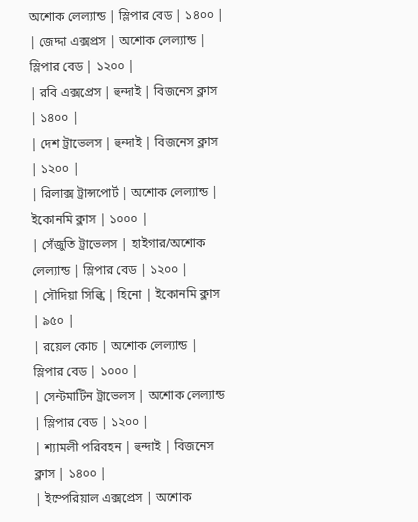অশোক লেল্যান্ড | স্লিপার বেড | ১৪০০ |
| জেদ্দা এক্সপ্রস | অশোক লেল্যান্ড | স্লিপার বেড | ১২০০ |
| রবি এক্সপ্রেস | হুন্দাই | বিজনেস ক্লাস | ১৪০০ |
| দেশ ট্রাভেলস | হুন্দাই | বিজনেস ক্লাস | ১২০০ |
| রিলাক্স ট্রান্সপোর্ট | অশোক লেল্যান্ড | ইকোনমি ক্লাস | ১০০০ |
| সেঁজুতি ট্রাভেলস | হাইগার/অশোক লেল্যান্ড | স্লিপার বেড | ১২০০ |
| সৌদিয়া সিল্কি | হিনো | ইকোনমি ক্লাস | ৯৫০ |
| রয়েল কোচ | অশোক লেল্যান্ড | স্লিপার বেড | ১০০০ |
| সেন্টমাটিন ট্রাভেলস | অশোক লেল্যান্ড | স্লিপার বেড | ১২০০ |
| শ্যামলী পরিবহন | হুন্দাই | বিজনেস ক্লাস | ১৪০০ |
| ইম্পেরিয়াল এক্সপ্রেস | অশোক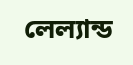লেল্যান্ড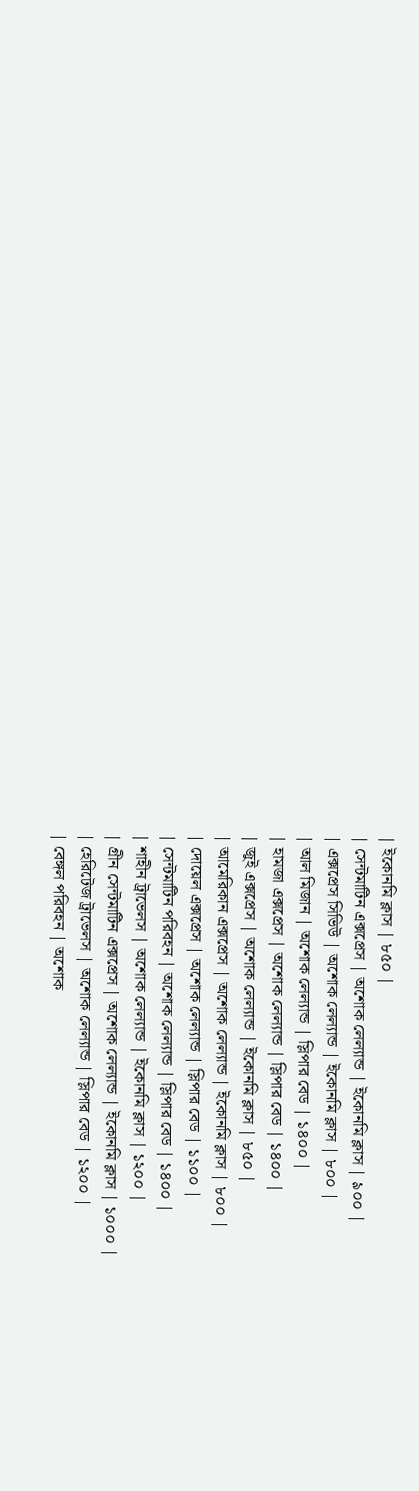| ইকোনমি ক্লাস | ৮৫০ |
| সেন্টমাটিন এক্সপ্রেস | অশোক লেল্যান্ড | ইকোনমি ক্লাস | ৯০০ |
| এক্সপ্রেস সিভিউ | অশোক লেল্যান্ড | ইকোনমি ক্লাস | ৮০০ |
| আল মিজান | অশোক লেল্যান্ড | স্লিপার বেড | ১৪০০ |
| হামজা এক্সপ্রেস | অশোক লেল্যান্ড | স্লিপার বেড | ১৪০০ |
| জুই এক্সপ্রেস | অশোক লেল্যান্ড | ইকোনমি ক্লাস | ৮৫০ |
| আমেরিকান এক্সপ্রেস | অশোক লেল্যান্ড | ইকোনমি ক্লাস | ৮০০ |
| দোয়েল এক্সপ্রেস | অশোক লেল্যান্ড | স্লিপার বেড | ১১০০ |
| সেন্টমাটিন পরিবহন | অশোক লেল্যান্ড | স্লিপার বেড | ১৪০০ |
| শাহীন ট্রাভেলস | অশোক লেল্যান্ড | ইকোনমি ক্লাস | ১২০০ |
| গ্রীন সেন্টমাটিন এক্সপ্রেস | অশোক লেল্যান্ড | ইকোনমি ক্লাস | ১০০০ |
| হেরিটেজ ট্রাভেলস | অশোক লেল্যান্ড | স্লিপার বেড | ১২০০ |
| বেঙ্গল পরিবহন | অশোক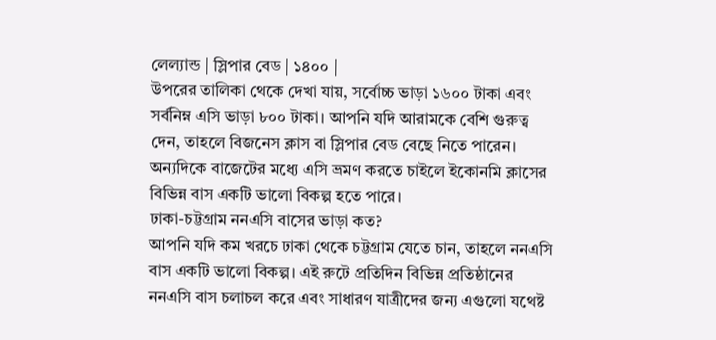লেল্যান্ড | স্লিপার বেড | ১৪০০ |
উপরের তালিকা থেকে দেখা যায়, সর্বোচ্চ ভাড়া ১৬০০ টাকা এবং সর্বনিম্ন এসি ভাড়া ৮০০ টাকা। আপনি যদি আরামকে বেশি গুরুত্ব দেন, তাহলে বিজনেস ক্লাস বা স্লিপার বেড বেছে নিতে পারেন। অন্যদিকে বাজেটের মধ্যে এসি ভ্রমণ করতে চাইলে ইকোনমি ক্লাসের বিভিন্ন বাস একটি ভালো বিকল্প হতে পারে।
ঢাকা-চট্টগ্রাম ননএসি বাসের ভাড়া কত?
আপনি যদি কম খরচে ঢাকা থেকে চট্টগ্রাম যেতে চান, তাহলে ননএসি বাস একটি ভালো বিকল্প। এই রুটে প্রতিদিন বিভিন্ন প্রতিষ্ঠানের ননএসি বাস চলাচল করে এবং সাধারণ যাত্রীদের জন্য এগুলো যথেষ্ট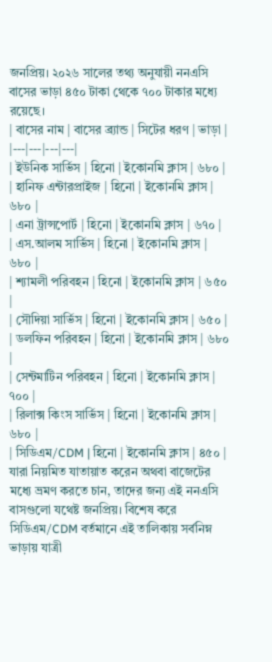জনপ্রিয়। ২০২৬ সালের তথ্য অনুযায়ী ননএসি বাসের ভাড়া ৪৫০ টাকা থেকে ৭০০ টাকার মধ্যে রয়েছে।
| বাসের নাম | বাসের ব্র্যান্ড | সিটের ধরণ | ভাড়া |
|---|---|---|---|
| ইউনিক সার্ভিস | হিনো | ইকোনমি ক্লাস | ৬৮০ |
| হানিফ এন্টারপ্রাইজ | হিনো | ইকোনমি ক্লাস | ৬৮০ |
| এনা ট্রান্সপোর্ট | হিনো | ইকোনমি ক্লাস | ৬৭০ |
| এস.আলম সার্ভিস | হিনো | ইকোনমি ক্লাস | ৬৮০ |
| শ্যামলী পরিবহন | হিনো | ইকোনমি ক্লাস | ৬৫০ |
| সৌদিয়া সার্ভিস | হিনো | ইকোনমি ক্লাস | ৬৫০ |
| ডলফিন পরিবহন | হিনো | ইকোনমি ক্লাস | ৬৮০ |
| সেন্টমাটিন পরিবহন | হিনো | ইকোনমি ক্লাস | ৭০০ |
| রিলাক্স কিংস সার্ভিস | হিনো | ইকোনমি ক্লাস | ৬৮০ |
| সিডিএম/CDM | হিনো | ইকোনমি ক্লাস | ৪৫০ |
যারা নিয়মিত যাতায়াত করেন অথবা বাজেটের মধ্যে ভ্রমণ করতে চান, তাদের জন্য এই ননএসি বাসগুলো যথেষ্ট জনপ্রিয়। বিশেষ করে সিডিএম/CDM বর্তমানে এই তালিকায় সর্বনিম্ন ভাড়ায় যাত্রী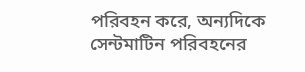পরিবহন করে, অন্যদিকে সেন্টমাটিন পরিবহনের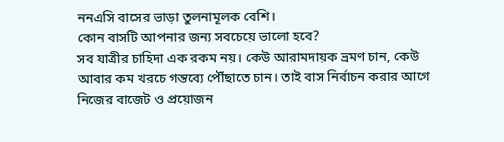ননএসি বাসের ভাড়া তুলনামূলক বেশি।
কোন বাসটি আপনার জন্য সবচেয়ে ভালো হবে?
সব যাত্রীর চাহিদা এক রকম নয়। কেউ আরামদায়ক ভ্রমণ চান, কেউ আবার কম খরচে গন্তব্যে পৌঁছাতে চান। তাই বাস নির্বাচন করার আগে নিজের বাজেট ও প্রয়োজন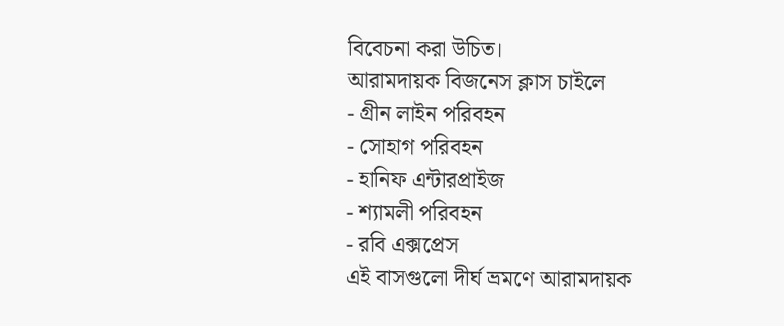বিবেচনা করা উচিত।
আরামদায়ক বিজনেস ক্লাস চাইলে
- গ্রীন লাইন পরিবহন
- সোহাগ পরিবহন
- হানিফ এন্টারপ্রাইজ
- শ্যামলী পরিবহন
- রবি এক্সপ্রেস
এই বাসগুলো দীর্ঘ ভ্রমণে আরামদায়ক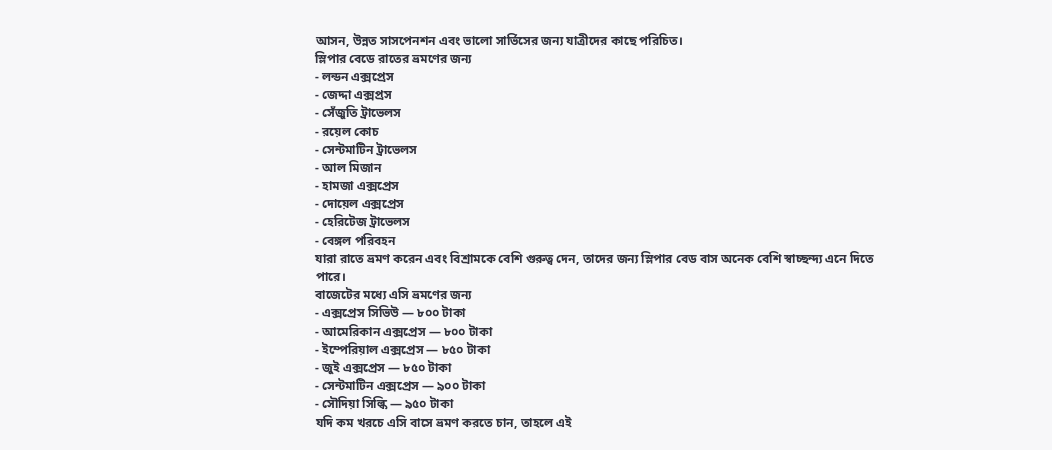আসন, উন্নত সাসপেনশন এবং ভালো সার্ভিসের জন্য যাত্রীদের কাছে পরিচিত।
স্লিপার বেডে রাতের ভ্রমণের জন্য
- লন্ডন এক্সপ্রেস
- জেদ্দা এক্সপ্রস
- সেঁজুতি ট্রাভেলস
- রয়েল কোচ
- সেন্টমাটিন ট্রাভেলস
- আল মিজান
- হামজা এক্সপ্রেস
- দোয়েল এক্সপ্রেস
- হেরিটেজ ট্রাভেলস
- বেঙ্গল পরিবহন
যারা রাতে ভ্রমণ করেন এবং বিশ্রামকে বেশি গুরুত্ব দেন, তাদের জন্য স্লিপার বেড বাস অনেক বেশি স্বাচ্ছন্দ্য এনে দিতে পারে।
বাজেটের মধ্যে এসি ভ্রমণের জন্য
- এক্সপ্রেস সিভিউ — ৮০০ টাকা
- আমেরিকান এক্সপ্রেস — ৮০০ টাকা
- ইম্পেরিয়াল এক্সপ্রেস — ৮৫০ টাকা
- জুই এক্সপ্রেস — ৮৫০ টাকা
- সেন্টমাটিন এক্সপ্রেস — ৯০০ টাকা
- সৌদিয়া সিল্কি — ৯৫০ টাকা
যদি কম খরচে এসি বাসে ভ্রমণ করতে চান, তাহলে এই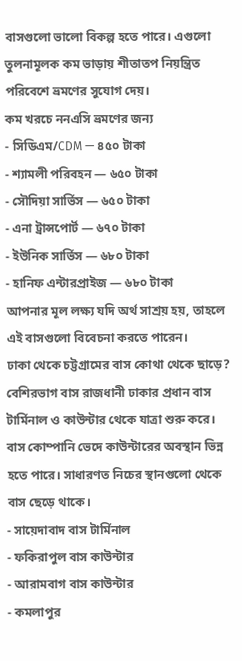বাসগুলো ভালো বিকল্প হতে পারে। এগুলো তুলনামূলক কম ভাড়ায় শীতাতপ নিয়ন্ত্রিত পরিবেশে ভ্রমণের সুযোগ দেয়।
কম খরচে ননএসি ভ্রমণের জন্য
- সিডিএম/CDM — ৪৫০ টাকা
- শ্যামলী পরিবহন — ৬৫০ টাকা
- সৌদিয়া সার্ভিস — ৬৫০ টাকা
- এনা ট্রান্সপোর্ট — ৬৭০ টাকা
- ইউনিক সার্ভিস — ৬৮০ টাকা
- হানিফ এন্টারপ্রাইজ — ৬৮০ টাকা
আপনার মূল লক্ষ্য যদি অর্থ সাশ্রয় হয়, তাহলে এই বাসগুলো বিবেচনা করতে পারেন।
ঢাকা থেকে চট্টগ্রামের বাস কোথা থেকে ছাড়ে?
বেশিরভাগ বাস রাজধানী ঢাকার প্রধান বাস টার্মিনাল ও কাউন্টার থেকে যাত্রা শুরু করে। বাস কোম্পানি ভেদে কাউন্টারের অবস্থান ভিন্ন হতে পারে। সাধারণত নিচের স্থানগুলো থেকে বাস ছেড়ে থাকে।
- সায়েদাবাদ বাস টার্মিনাল
- ফকিরাপুল বাস কাউন্টার
- আরামবাগ বাস কাউন্টার
- কমলাপুর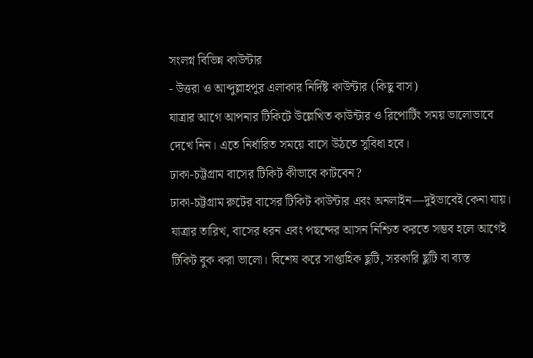সংলগ্ন বিভিন্ন কাউন্টার
- উত্তরা ও আব্দুল্লাহপুর এলাকার নির্দিষ্ট কাউন্টার (কিছু বাস)
যাত্রার আগে আপনার টিকিটে উল্লেখিত কাউন্টার ও রিপোর্টিং সময় ভালোভাবে দেখে নিন। এতে নির্ধারিত সময়ে বাসে উঠতে সুবিধা হবে।
ঢাকা-চট্টগ্রাম বাসের টিকিট কীভাবে কাটবেন?
ঢাকা-চট্টগ্রাম রুটের বাসের টিকিট কাউন্টার এবং অনলাইন—দুইভাবেই কেনা যায়। যাত্রার তারিখ, বাসের ধরন এবং পছন্দের আসন নিশ্চিত করতে সম্ভব হলে আগেই টিকিট বুক করা ভালো। বিশেষ করে সাপ্তাহিক ছুটি, সরকারি ছুটি বা ব্যস্ত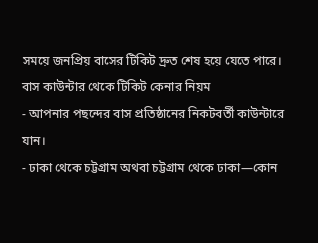সময়ে জনপ্রিয় বাসের টিকিট দ্রুত শেষ হয়ে যেতে পারে।
বাস কাউন্টার থেকে টিকিট কেনার নিয়ম
- আপনার পছন্দের বাস প্রতিষ্ঠানের নিকটবর্তী কাউন্টারে যান।
- ঢাকা থেকে চট্টগ্রাম অথবা চট্টগ্রাম থেকে ঢাকা—কোন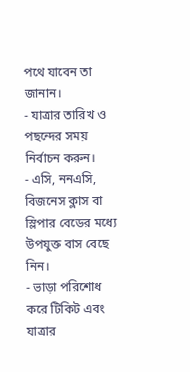পথে যাবেন তা জানান।
- যাত্রার তারিখ ও পছন্দের সময় নির্বাচন করুন।
- এসি, ননএসি, বিজনেস ক্লাস বা স্লিপার বেডের মধ্যে উপযুক্ত বাস বেছে নিন।
- ভাড়া পরিশোধ করে টিকিট এবং যাত্রার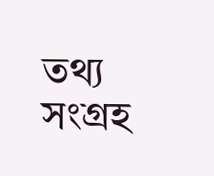তথ্য সংগ্রহ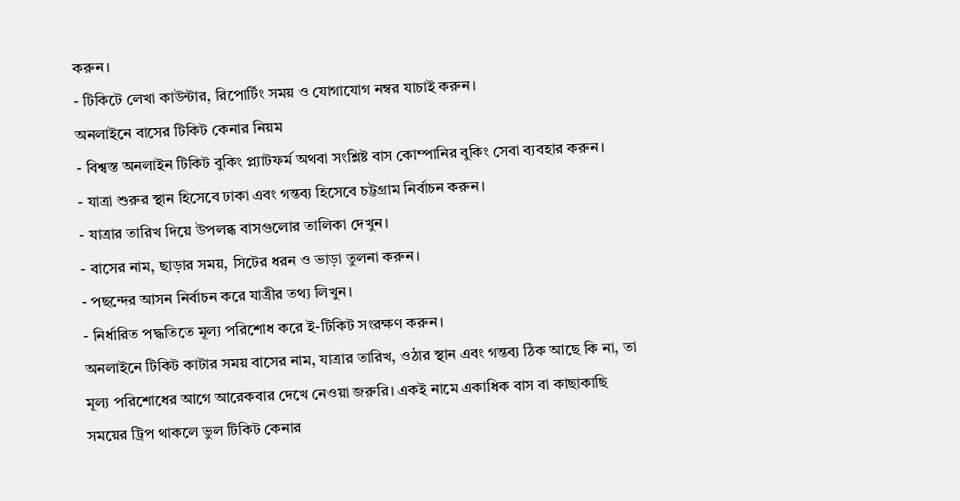করুন।
- টিকিটে লেখা কাউন্টার, রিপোর্টিং সময় ও যোগাযোগ নম্বর যাচাই করুন।
অনলাইনে বাসের টিকিট কেনার নিয়ম
- বিশ্বস্ত অনলাইন টিকিট বুকিং প্ল্যাটফর্ম অথবা সংশ্লিষ্ট বাস কোম্পানির বুকিং সেবা ব্যবহার করুন।
- যাত্রা শুরুর স্থান হিসেবে ঢাকা এবং গন্তব্য হিসেবে চট্টগ্রাম নির্বাচন করুন।
- যাত্রার তারিখ দিয়ে উপলব্ধ বাসগুলোর তালিকা দেখুন।
- বাসের নাম, ছাড়ার সময়, সিটের ধরন ও ভাড়া তুলনা করুন।
- পছন্দের আসন নির্বাচন করে যাত্রীর তথ্য লিখুন।
- নির্ধারিত পদ্ধতিতে মূল্য পরিশোধ করে ই-টিকিট সংরক্ষণ করুন।
অনলাইনে টিকিট কাটার সময় বাসের নাম, যাত্রার তারিখ, ওঠার স্থান এবং গন্তব্য ঠিক আছে কি না, তা মূল্য পরিশোধের আগে আরেকবার দেখে নেওয়া জরুরি। একই নামে একাধিক বাস বা কাছাকাছি সময়ের ট্রিপ থাকলে ভুল টিকিট কেনার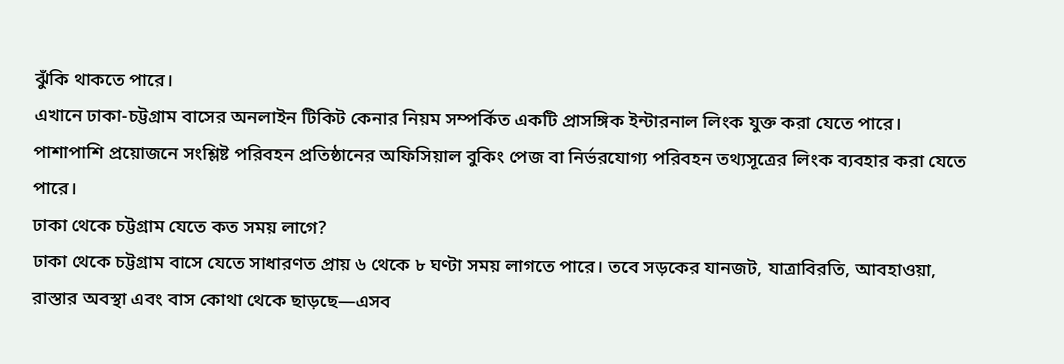ঝুঁকি থাকতে পারে।
এখানে ঢাকা-চট্টগ্রাম বাসের অনলাইন টিকিট কেনার নিয়ম সম্পর্কিত একটি প্রাসঙ্গিক ইন্টারনাল লিংক যুক্ত করা যেতে পারে। পাশাপাশি প্রয়োজনে সংশ্লিষ্ট পরিবহন প্রতিষ্ঠানের অফিসিয়াল বুকিং পেজ বা নির্ভরযোগ্য পরিবহন তথ্যসূত্রের লিংক ব্যবহার করা যেতে পারে।
ঢাকা থেকে চট্টগ্রাম যেতে কত সময় লাগে?
ঢাকা থেকে চট্টগ্রাম বাসে যেতে সাধারণত প্রায় ৬ থেকে ৮ ঘণ্টা সময় লাগতে পারে। তবে সড়কের যানজট, যাত্রাবিরতি, আবহাওয়া, রাস্তার অবস্থা এবং বাস কোথা থেকে ছাড়ছে—এসব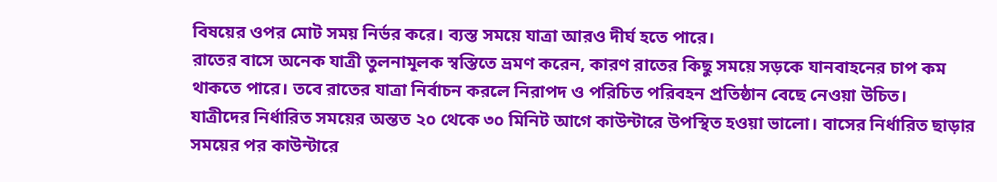বিষয়ের ওপর মোট সময় নির্ভর করে। ব্যস্ত সময়ে যাত্রা আরও দীর্ঘ হতে পারে।
রাতের বাসে অনেক যাত্রী তুলনামূলক স্বস্তিতে ভ্রমণ করেন, কারণ রাতের কিছু সময়ে সড়কে যানবাহনের চাপ কম থাকতে পারে। তবে রাতের যাত্রা নির্বাচন করলে নিরাপদ ও পরিচিত পরিবহন প্রতিষ্ঠান বেছে নেওয়া উচিত।
যাত্রীদের নির্ধারিত সময়ের অন্তত ২০ থেকে ৩০ মিনিট আগে কাউন্টারে উপস্থিত হওয়া ভালো। বাসের নির্ধারিত ছাড়ার সময়ের পর কাউন্টারে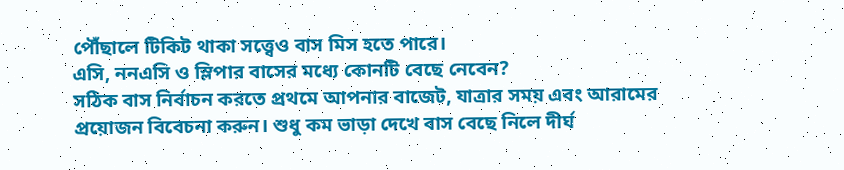পৌঁছালে টিকিট থাকা সত্ত্বেও বাস মিস হতে পারে।
এসি, ননএসি ও স্লিপার বাসের মধ্যে কোনটি বেছে নেবেন?
সঠিক বাস নির্বাচন করতে প্রথমে আপনার বাজেট, যাত্রার সময় এবং আরামের প্রয়োজন বিবেচনা করুন। শুধু কম ভাড়া দেখে বাস বেছে নিলে দীর্ঘ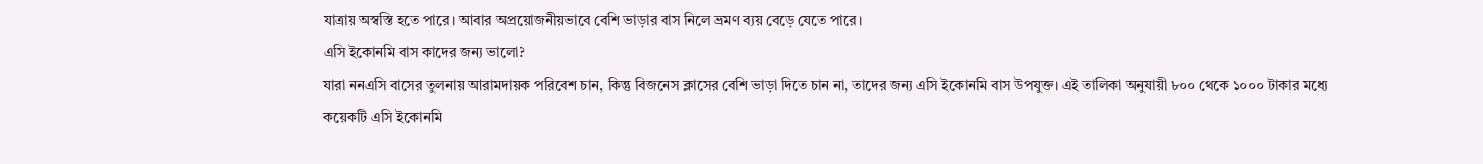যাত্রায় অস্বস্তি হতে পারে। আবার অপ্রয়োজনীয়ভাবে বেশি ভাড়ার বাস নিলে ভ্রমণ ব্যয় বেড়ে যেতে পারে।
এসি ইকোনমি বাস কাদের জন্য ভালো?
যারা ননএসি বাসের তুলনায় আরামদায়ক পরিবেশ চান, কিন্তু বিজনেস ক্লাসের বেশি ভাড়া দিতে চান না, তাদের জন্য এসি ইকোনমি বাস উপযুক্ত। এই তালিকা অনুযায়ী ৮০০ থেকে ১০০০ টাকার মধ্যে কয়েকটি এসি ইকোনমি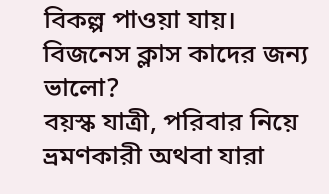বিকল্প পাওয়া যায়।
বিজনেস ক্লাস কাদের জন্য ভালো?
বয়স্ক যাত্রী, পরিবার নিয়ে ভ্রমণকারী অথবা যারা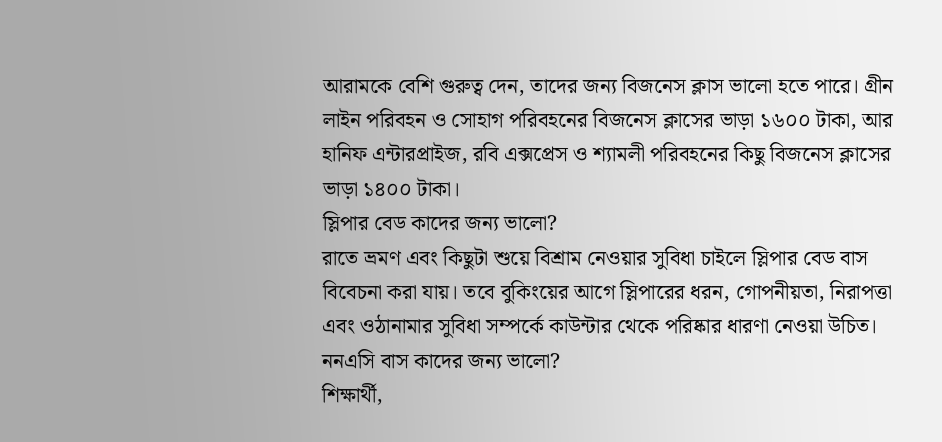আরামকে বেশি গুরুত্ব দেন, তাদের জন্য বিজনেস ক্লাস ভালো হতে পারে। গ্রীন লাইন পরিবহন ও সোহাগ পরিবহনের বিজনেস ক্লাসের ভাড়া ১৬০০ টাকা, আর হানিফ এন্টারপ্রাইজ, রবি এক্সপ্রেস ও শ্যামলী পরিবহনের কিছু বিজনেস ক্লাসের ভাড়া ১৪০০ টাকা।
স্লিপার বেড কাদের জন্য ভালো?
রাতে ভ্রমণ এবং কিছুটা শুয়ে বিশ্রাম নেওয়ার সুবিধা চাইলে স্লিপার বেড বাস বিবেচনা করা যায়। তবে বুকিংয়ের আগে স্লিপারের ধরন, গোপনীয়তা, নিরাপত্তা এবং ওঠানামার সুবিধা সম্পর্কে কাউন্টার থেকে পরিষ্কার ধারণা নেওয়া উচিত।
ননএসি বাস কাদের জন্য ভালো?
শিক্ষার্থী,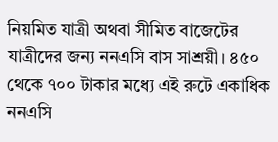নিয়মিত যাত্রী অথবা সীমিত বাজেটের যাত্রীদের জন্য ননএসি বাস সাশ্রয়ী। ৪৫০ থেকে ৭০০ টাকার মধ্যে এই রুটে একাধিক ননএসি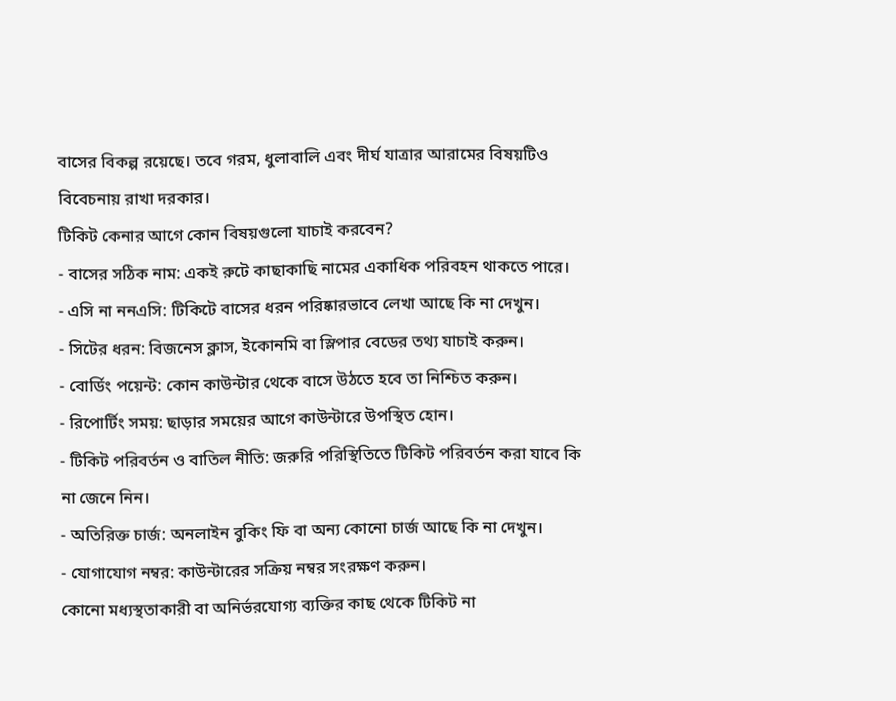বাসের বিকল্প রয়েছে। তবে গরম, ধুলাবালি এবং দীর্ঘ যাত্রার আরামের বিষয়টিও বিবেচনায় রাখা দরকার।
টিকিট কেনার আগে কোন বিষয়গুলো যাচাই করবেন?
- বাসের সঠিক নাম: একই রুটে কাছাকাছি নামের একাধিক পরিবহন থাকতে পারে।
- এসি না ননএসি: টিকিটে বাসের ধরন পরিষ্কারভাবে লেখা আছে কি না দেখুন।
- সিটের ধরন: বিজনেস ক্লাস, ইকোনমি বা স্লিপার বেডের তথ্য যাচাই করুন।
- বোর্ডিং পয়েন্ট: কোন কাউন্টার থেকে বাসে উঠতে হবে তা নিশ্চিত করুন।
- রিপোর্টিং সময়: ছাড়ার সময়ের আগে কাউন্টারে উপস্থিত হোন।
- টিকিট পরিবর্তন ও বাতিল নীতি: জরুরি পরিস্থিতিতে টিকিট পরিবর্তন করা যাবে কি না জেনে নিন।
- অতিরিক্ত চার্জ: অনলাইন বুকিং ফি বা অন্য কোনো চার্জ আছে কি না দেখুন।
- যোগাযোগ নম্বর: কাউন্টারের সক্রিয় নম্বর সংরক্ষণ করুন।
কোনো মধ্যস্থতাকারী বা অনির্ভরযোগ্য ব্যক্তির কাছ থেকে টিকিট না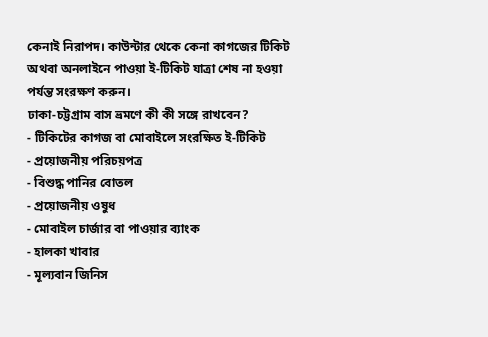কেনাই নিরাপদ। কাউন্টার থেকে কেনা কাগজের টিকিট অথবা অনলাইনে পাওয়া ই-টিকিট যাত্রা শেষ না হওয়া পর্যন্ত সংরক্ষণ করুন।
ঢাকা-চট্টগ্রাম বাস ভ্রমণে কী কী সঙ্গে রাখবেন?
- টিকিটের কাগজ বা মোবাইলে সংরক্ষিত ই-টিকিট
- প্রয়োজনীয় পরিচয়পত্র
- বিশুদ্ধ পানির বোতল
- প্রয়োজনীয় ওষুধ
- মোবাইল চার্জার বা পাওয়ার ব্যাংক
- হালকা খাবার
- মূল্যবান জিনিস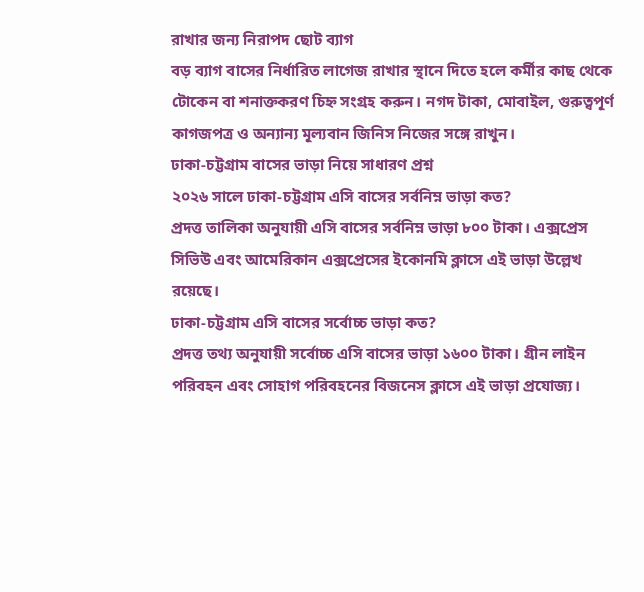রাখার জন্য নিরাপদ ছোট ব্যাগ
বড় ব্যাগ বাসের নির্ধারিত লাগেজ রাখার স্থানে দিতে হলে কর্মীর কাছ থেকে টোকেন বা শনাক্তকরণ চিহ্ন সংগ্রহ করুন। নগদ টাকা, মোবাইল, গুরুত্বপূর্ণ কাগজপত্র ও অন্যান্য মূল্যবান জিনিস নিজের সঙ্গে রাখুন।
ঢাকা-চট্টগ্রাম বাসের ভাড়া নিয়ে সাধারণ প্রশ্ন
২০২৬ সালে ঢাকা-চট্টগ্রাম এসি বাসের সর্বনিম্ন ভাড়া কত?
প্রদত্ত তালিকা অনুযায়ী এসি বাসের সর্বনিম্ন ভাড়া ৮০০ টাকা। এক্সপ্রেস সিভিউ এবং আমেরিকান এক্সপ্রেসের ইকোনমি ক্লাসে এই ভাড়া উল্লেখ রয়েছে।
ঢাকা-চট্টগ্রাম এসি বাসের সর্বোচ্চ ভাড়া কত?
প্রদত্ত তথ্য অনুযায়ী সর্বোচ্চ এসি বাসের ভাড়া ১৬০০ টাকা। গ্রীন লাইন পরিবহন এবং সোহাগ পরিবহনের বিজনেস ক্লাসে এই ভাড়া প্রযোজ্য।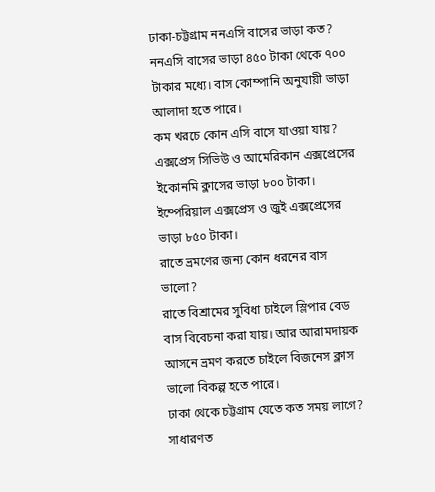ঢাকা-চট্টগ্রাম ননএসি বাসের ভাড়া কত?
ননএসি বাসের ভাড়া ৪৫০ টাকা থেকে ৭০০ টাকার মধ্যে। বাস কোম্পানি অনুযায়ী ভাড়া আলাদা হতে পারে।
কম খরচে কোন এসি বাসে যাওয়া যায়?
এক্সপ্রেস সিভিউ ও আমেরিকান এক্সপ্রেসের ইকোনমি ক্লাসের ভাড়া ৮০০ টাকা। ইম্পেরিয়াল এক্সপ্রেস ও জুই এক্সপ্রেসের ভাড়া ৮৫০ টাকা।
রাতে ভ্রমণের জন্য কোন ধরনের বাস ভালো?
রাতে বিশ্রামের সুবিধা চাইলে স্লিপার বেড বাস বিবেচনা করা যায়। আর আরামদায়ক আসনে ভ্রমণ করতে চাইলে বিজনেস ক্লাস ভালো বিকল্প হতে পারে।
ঢাকা থেকে চট্টগ্রাম যেতে কত সময় লাগে?
সাধারণত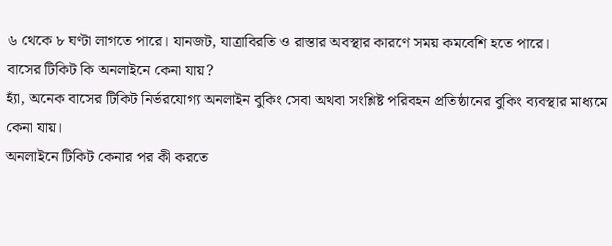৬ থেকে ৮ ঘণ্টা লাগতে পারে। যানজট, যাত্রাবিরতি ও রাস্তার অবস্থার কারণে সময় কমবেশি হতে পারে।
বাসের টিকিট কি অনলাইনে কেনা যায়?
হ্যাঁ, অনেক বাসের টিকিট নির্ভরযোগ্য অনলাইন বুকিং সেবা অথবা সংশ্লিষ্ট পরিবহন প্রতিষ্ঠানের বুকিং ব্যবস্থার মাধ্যমে কেনা যায়।
অনলাইনে টিকিট কেনার পর কী করতে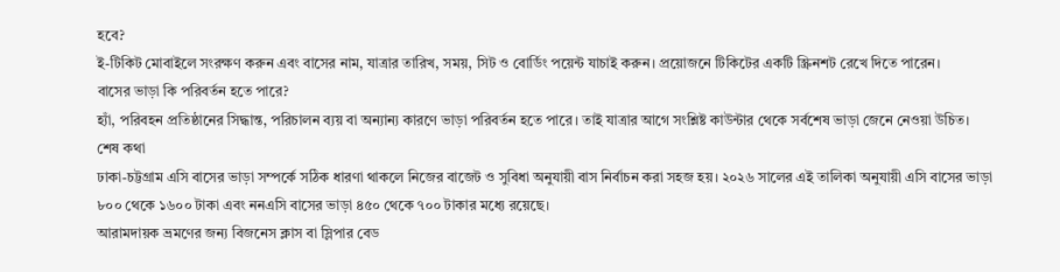হবে?
ই-টিকিট মোবাইলে সংরক্ষণ করুন এবং বাসের নাম, যাত্রার তারিখ, সময়, সিট ও বোর্ডিং পয়েন্ট যাচাই করুন। প্রয়োজনে টিকিটের একটি স্ক্রিনশট রেখে দিতে পারেন।
বাসের ভাড়া কি পরিবর্তন হতে পারে?
হ্যাঁ, পরিবহন প্রতিষ্ঠানের সিদ্ধান্ত, পরিচালন ব্যয় বা অন্যান্য কারণে ভাড়া পরিবর্তন হতে পারে। তাই যাত্রার আগে সংশ্লিষ্ট কাউন্টার থেকে সর্বশেষ ভাড়া জেনে নেওয়া উচিত।
শেষ কথা
ঢাকা-চট্টগ্রাম এসি বাসের ভাড়া সম্পর্কে সঠিক ধারণা থাকলে নিজের বাজেট ও সুবিধা অনুযায়ী বাস নির্বাচন করা সহজ হয়। ২০২৬ সালের এই তালিকা অনুযায়ী এসি বাসের ভাড়া ৮০০ থেকে ১৬০০ টাকা এবং ননএসি বাসের ভাড়া ৪৫০ থেকে ৭০০ টাকার মধ্যে রয়েছে।
আরামদায়ক ভ্রমণের জন্য বিজনেস ক্লাস বা স্লিপার বেড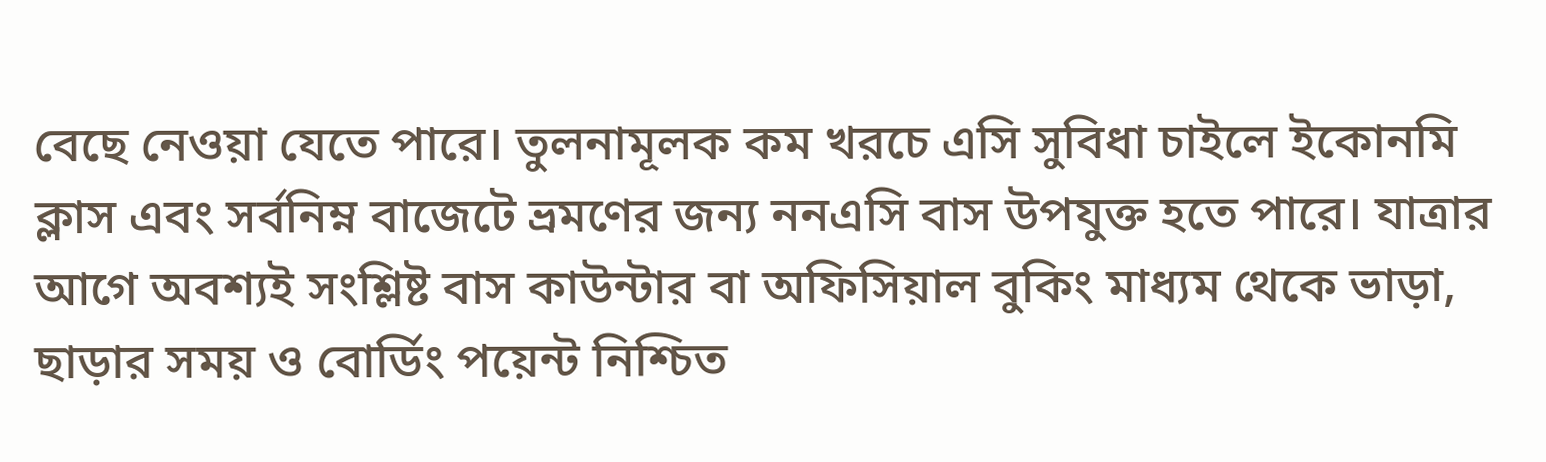বেছে নেওয়া যেতে পারে। তুলনামূলক কম খরচে এসি সুবিধা চাইলে ইকোনমি ক্লাস এবং সর্বনিম্ন বাজেটে ভ্রমণের জন্য ননএসি বাস উপযুক্ত হতে পারে। যাত্রার আগে অবশ্যই সংশ্লিষ্ট বাস কাউন্টার বা অফিসিয়াল বুকিং মাধ্যম থেকে ভাড়া, ছাড়ার সময় ও বোর্ডিং পয়েন্ট নিশ্চিত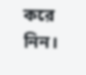করে নিন।